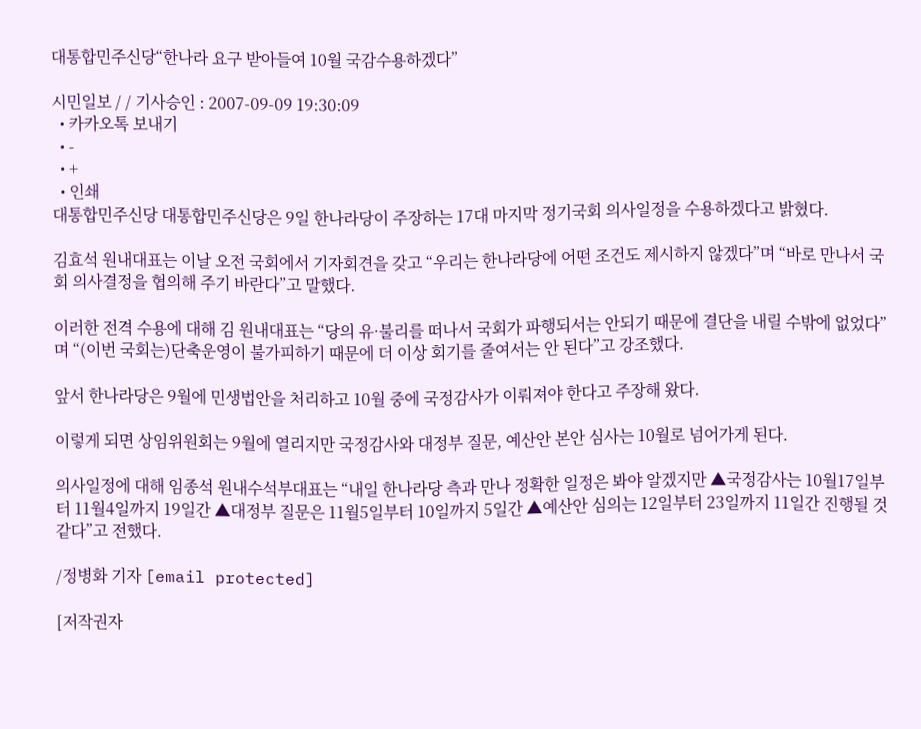대통합민주신당“한나라 요구 받아들여 10월 국감수용하겠다”

시민일보 / / 기사승인 : 2007-09-09 19:30:09
  • 카카오톡 보내기
  • -
  • +
  • 인쇄
대통합민주신당 대통합민주신당은 9일 한나라당이 주장하는 17대 마지막 정기국회 의사일정을 수용하겠다고 밝혔다.

김효석 원내대표는 이날 오전 국회에서 기자회견을 갖고 “우리는 한나라당에 어떤 조건도 제시하지 않겠다”며 “바로 만나서 국회 의사결정을 협의해 주기 바란다”고 말했다.

이러한 전격 수용에 대해 김 원내대표는 “당의 유·불리를 떠나서 국회가 파행되서는 안되기 때문에 결단을 내릴 수밖에 없었다”며 “(이번 국회는)단축운영이 불가피하기 때문에 더 이상 회기를 줄여서는 안 된다”고 강조했다.

앞서 한나라당은 9월에 민생법안을 처리하고 10월 중에 국정감사가 이뤄져야 한다고 주장해 왔다.

이렇게 되면 상임위원회는 9월에 열리지만 국정감사와 대정부 질문, 예산안 본안 심사는 10월로 넘어가게 된다.

의사일정에 대해 임종석 원내수석부대표는 “내일 한나라당 측과 만나 정확한 일정은 봐야 알겠지만 ▲국정감사는 10월17일부터 11월4일까지 19일간 ▲대정부 질문은 11월5일부터 10일까지 5일간 ▲예산안 심의는 12일부터 23일까지 11일간 진행될 것 같다”고 전했다.

/정병화 기자 [email protected]

[저작권자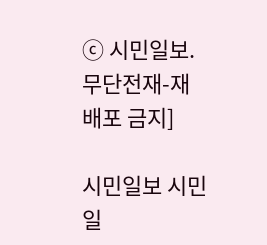ⓒ 시민일보. 무단전재-재배포 금지]

시민일보 시민일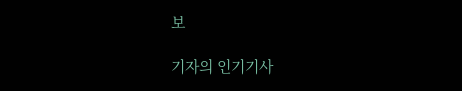보

기자의 인기기사